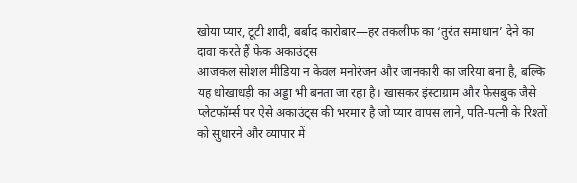खोया प्यार, टूटी शादी, बर्बाद कारोबार—हर तकलीफ का ‘तुरंत समाधान’ देने का दावा करते हैं फेक अकाउंट्स
आजकल सोशल मीडिया न केवल मनोरंजन और जानकारी का जरिया बना है, बल्कि यह धोखाधड़ी का अड्डा भी बनता जा रहा है। खासकर इंस्टाग्राम और फेसबुक जैसे प्लेटफॉर्म्स पर ऐसे अकाउंट्स की भरमार है जो प्यार वापस लाने, पति-पत्नी के रिश्तों को सुधारने और व्यापार में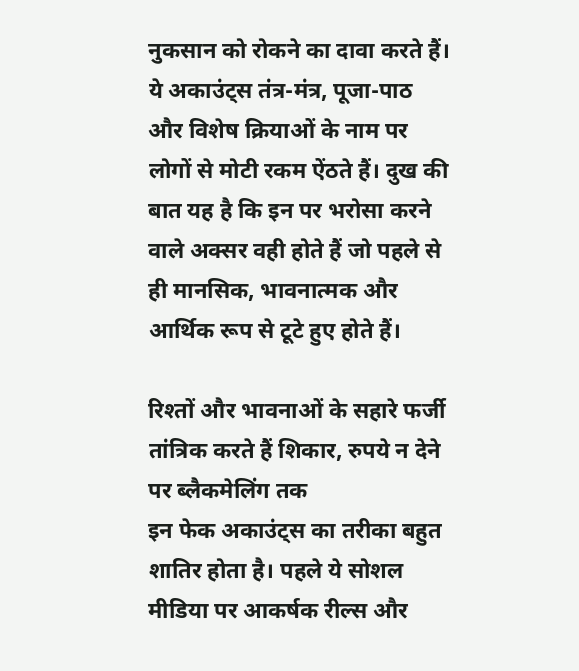नुकसान को रोकने का दावा करते हैं। ये अकाउंट्स तंत्र-मंत्र, पूजा-पाठ और विशेष क्रियाओं के नाम पर लोगों से मोटी रकम ऐंठते हैं। दुख की बात यह है कि इन पर भरोसा करने वाले अक्सर वही होते हैं जो पहले से ही मानसिक, भावनात्मक और आर्थिक रूप से टूटे हुए होते हैं।

रिश्तों और भावनाओं के सहारे फर्जी तांत्रिक करते हैं शिकार, रुपये न देने पर ब्लैकमेलिंग तक
इन फेक अकाउंट्स का तरीका बहुत शातिर होता है। पहले ये सोशल मीडिया पर आकर्षक रील्स और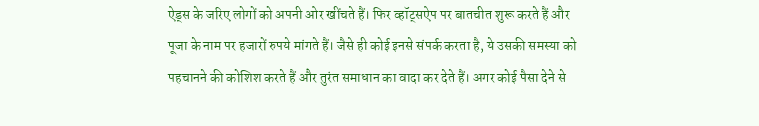ऐड्स के जरिए लोगों को अपनी ओर खींचते हैं। फिर व्हॉट्सऐप पर बातचीत शुरू करते हैं और पूजा के नाम पर हजारों रुपये मांगते हैं। जैसे ही कोई इनसे संपर्क करता है, ये उसकी समस्या को पहचानने की कोशिश करते हैं और तुरंत समाधान का वादा कर देते हैं। अगर कोई पैसा देने से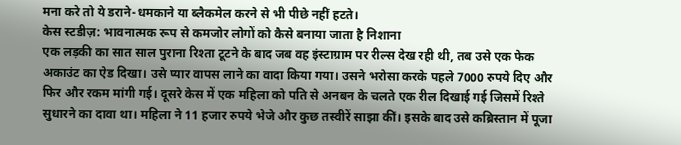मना करे तो ये डराने-धमकाने या ब्लैकमेल करने से भी पीछे नहीं हटते।
केस स्टडीज़: भावनात्मक रूप से कमजोर लोगों को कैसे बनाया जाता है निशाना
एक लड़की का सात साल पुराना रिश्ता टूटने के बाद जब वह इंस्टाग्राम पर रील्स देख रही थी, तब उसे एक फेक अकाउंट का ऐड दिखा। उसे प्यार वापस लाने का वादा किया गया। उसने भरोसा करके पहले 7000 रुपये दिए और फिर और रकम मांगी गई। दूसरे केस में एक महिला को पति से अनबन के चलते एक रील दिखाई गई जिसमें रिश्ते सुधारने का दावा था। महिला ने 11 हजार रुपये भेजे और कुछ तस्वीरें साझा कीं। इसके बाद उसे कब्रिस्तान में पूजा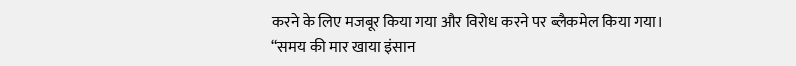करने के लिए मजबूर किया गया और विरोध करने पर ब्लैकमेल किया गया।
“समय की मार खाया इंसान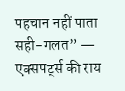पहचान नहीं पाता सही-गलत” — एक्सपर्ट्स की राय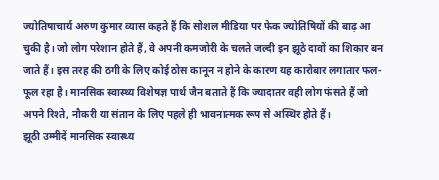ज्योतिषाचार्य अरुण कुमार व्यास कहते हैं कि सोशल मीडिया पर फेक ज्योतिषियों की बाढ़ आ चुकी है। जो लोग परेशान होते हैं, वे अपनी कमजोरी के चलते जल्दी इन झूठे दावों का शिकार बन जाते हैं। इस तरह की ठगी के लिए कोई ठोस कानून न होने के कारण यह कारोबार लगातार फल-फूल रहा है। मानसिक स्वास्थ्य विशेषज्ञ पार्थ जैन बताते हैं कि ज्यादातर वही लोग फंसते हैं जो अपने रिश्ते, नौकरी या संतान के लिए पहले ही भावनात्मक रूप से अस्थिर होते हैं।
झूठी उम्मीदें मानसिक स्वास्थ्य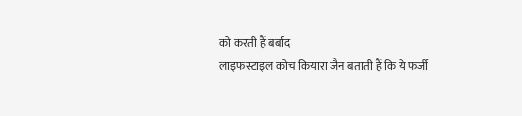को करती हैं बर्बाद
लाइफस्टाइल कोच कियारा जैन बताती हैं कि ये फर्जी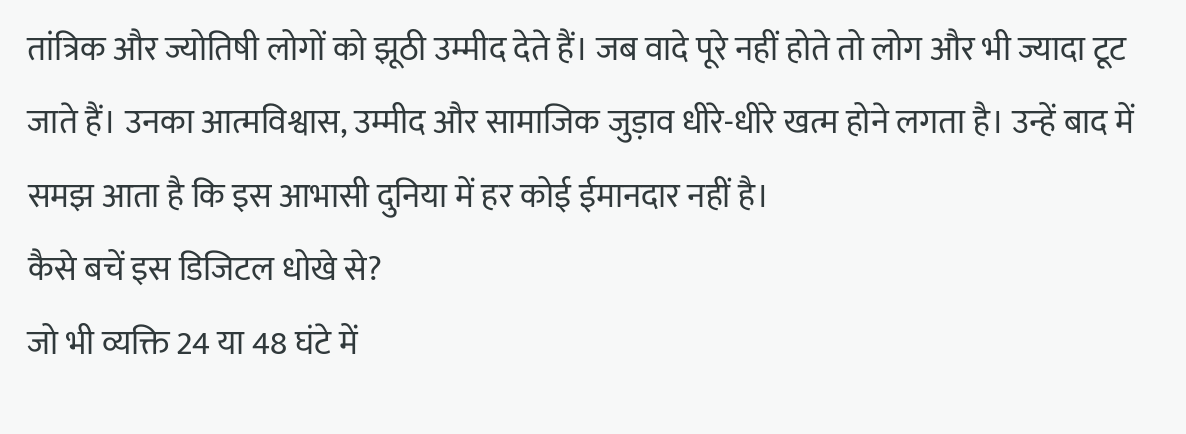तांत्रिक और ज्योतिषी लोगों को झूठी उम्मीद देते हैं। जब वादे पूरे नहीं होते तो लोग और भी ज्यादा टूट जाते हैं। उनका आत्मविश्वास, उम्मीद और सामाजिक जुड़ाव धीरे-धीरे खत्म होने लगता है। उन्हें बाद में समझ आता है कि इस आभासी दुनिया में हर कोई ईमानदार नहीं है।
कैसे बचें इस डिजिटल धोखे से?
जो भी व्यक्ति 24 या 48 घंटे में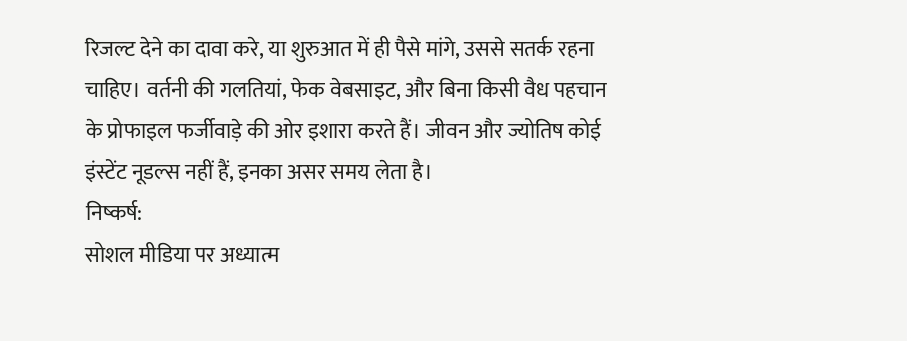रिजल्ट देने का दावा करे, या शुरुआत में ही पैसे मांगे, उससे सतर्क रहना चाहिए। वर्तनी की गलतियां, फेक वेबसाइट, और बिना किसी वैध पहचान के प्रोफाइल फर्जीवाड़े की ओर इशारा करते हैं। जीवन और ज्योतिष कोई इंस्टेंट नूडल्स नहीं हैं, इनका असर समय लेता है।
निष्कर्ष:
सोशल मीडिया पर अध्यात्म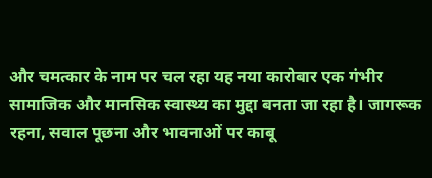और चमत्कार के नाम पर चल रहा यह नया कारोबार एक गंभीर सामाजिक और मानसिक स्वास्थ्य का मुद्दा बनता जा रहा है। जागरूक रहना, सवाल पूछना और भावनाओं पर काबू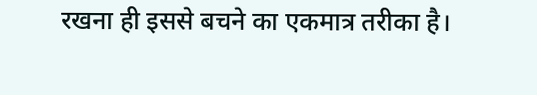रखना ही इससे बचने का एकमात्र तरीका है।